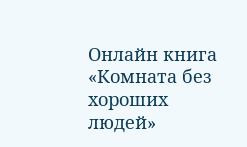Онлайн книга «Комната без хороших людей»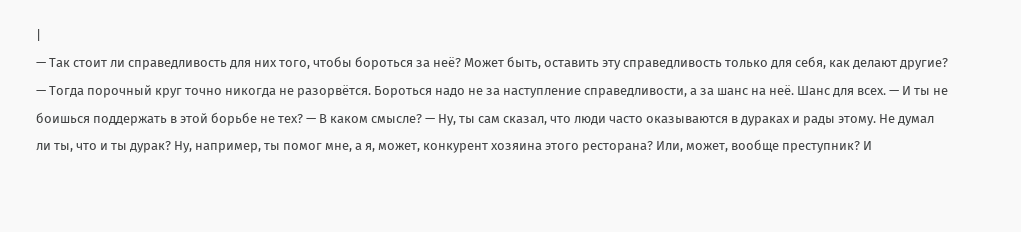|
— Так стоит ли справедливость для них того, чтобы бороться за неё? Может быть, оставить эту справедливость только для себя, как делают другие? — Тогда порочный круг точно никогда не разорвётся. Бороться надо не за наступление справедливости, а за шанс на неё. Шанс для всех. — И ты не боишься поддержать в этой борьбе не тех? — В каком смысле? — Ну, ты сам сказал, что люди часто оказываются в дураках и рады этому. Не думал ли ты, что и ты дурак? Ну, например, ты помог мне, а я, может, конкурент хозяина этого ресторана? Или, может, вообще преступник? И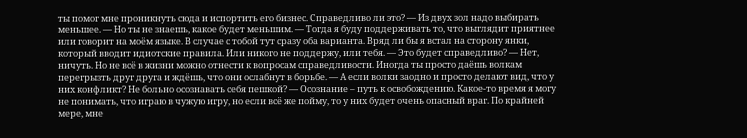ты помог мне проникнуть сюда и испортить его бизнес. Справедливо ли это? — Из двух зол надо выбирать меньшее. — Но ты не знаешь, какое будет меньшим. — Тогда я буду поддерживать то, что выглядит приятнее или говорит на моём языке. В случае с тобой тут сразу оба варианта. Вряд ли бы я встал на сторону янки, который вводит идиотские правила. Или никого не поддержу, или тебя. — Это будет справедливо? — Нет, ничуть. Но не всё в жизни можно отнести к вопросам справедливости. Иногда ты просто даёшь волкам перегрызть друг друга и ждёшь, что они ослабнут в борьбе. — А если волки заодно и просто делают вид, что у них конфликт? Не больно осознавать себя пешкой? — Осознание – путь к освобождению. Какое-то время я могу не понимать, что играю в чужую игру, но если всё же пойму, то у них будет очень опасный враг. По крайней мере, мне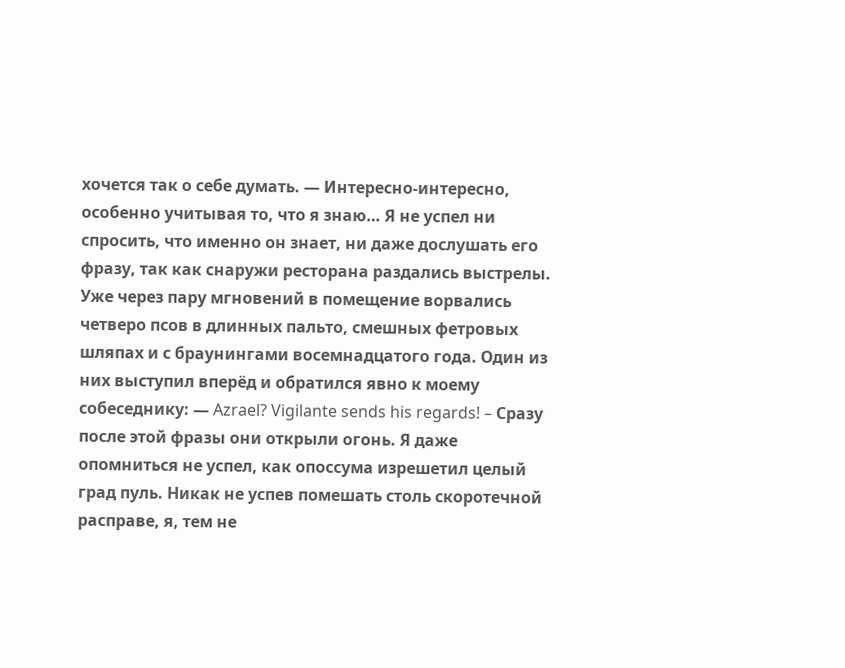хочется так о себе думать. — Интересно-интересно, особенно учитывая то, что я знаю… Я не успел ни спросить, что именно он знает, ни даже дослушать его фразу, так как снаружи ресторана раздались выстрелы. Уже через пару мгновений в помещение ворвались четверо псов в длинных пальто, смешных фетровых шляпах и с браунингами восемнадцатого года. Один из них выступил вперёд и обратился явно к моему собеседнику: — Azrael? Vigilante sends his regards! – Сразу после этой фразы они открыли огонь. Я даже опомниться не успел, как опоссума изрешетил целый град пуль. Никак не успев помешать столь скоротечной расправе, я, тем не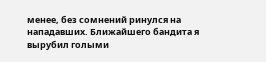менее, без сомнений ринулся на нападавших. Ближайшего бандита я вырубил голыми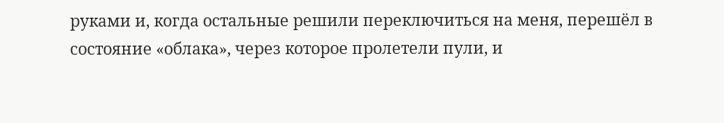руками и, когда остальные решили переключиться на меня, перешёл в состояние «облака», через которое пролетели пули, и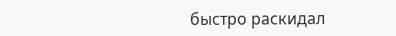быстро раскидал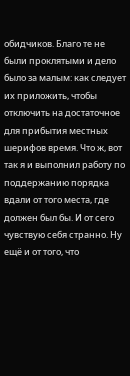обидчиков. Благо те не были проклятыми и дело было за малым: как следует их приложить, чтобы отключить на достаточное для прибытия местных шерифов время. Что ж, вот так я и выполнил работу по поддержанию порядка вдали от того места, где должен был бы. И от сего чувствую себя странно. Ну ещё и от того, что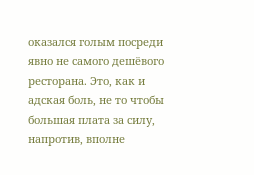оказался голым посреди явно не самого дешёвого ресторана. Это, как и адская боль, не то чтобы большая плата за силу, напротив, вполне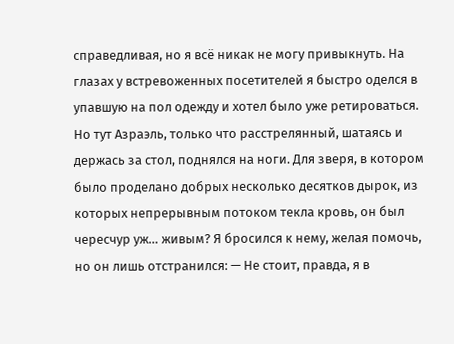справедливая, но я всё никак не могу привыкнуть. На глазах у встревоженных посетителей я быстро оделся в упавшую на пол одежду и хотел было уже ретироваться. Но тут Азраэль, только что расстрелянный, шатаясь и держась за стол, поднялся на ноги. Для зверя, в котором было проделано добрых несколько десятков дырок, из которых непрерывным потоком текла кровь, он был чересчур уж… живым? Я бросился к нему, желая помочь, но он лишь отстранился: — Не стоит, правда, я в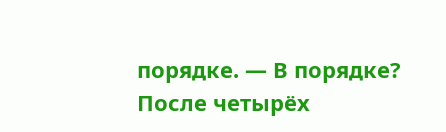порядке. — В порядке? После четырёх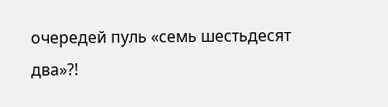очередей пуль «семь шестьдесят два»?!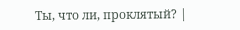Ты, что ли, проклятый? |